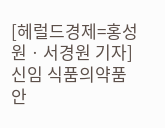[헤럴드경제=홍성원ㆍ서경원 기자]신임 식품의약품안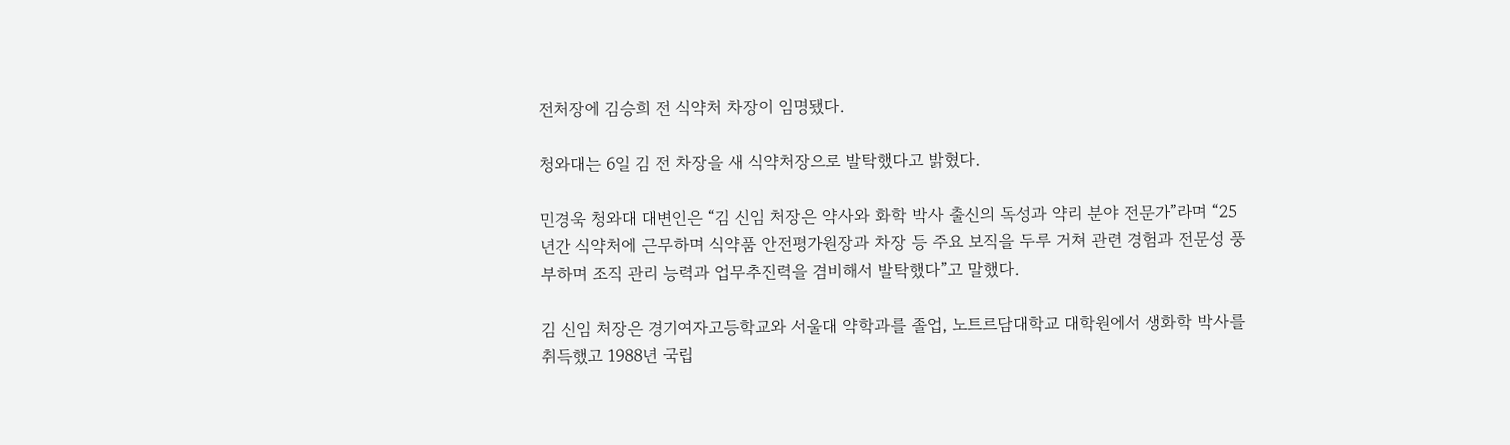전처장에 김승희 전 식약처 차장이 임명됐다.

청와대는 6일 김 전 차장을 새 식약처장으로 발탁했다고 밝혔다.

민경욱 청와대 대변인은 “김 신임 처장은 약사와 화학 박사 출신의 독성과 약리 분야 전문가”라며 “25년간 식약처에 근무하며 식약품 안전평가원장과 차장 등 주요 보직을 두루 거쳐 관련 경험과 전문성 풍부하며 조직 관리 능력과 업무추진력을 겸비해서 발탁했다”고 말했다.

김 신임 처장은 경기여자고등학교와 서울대 약학과를 졸업, 노트르담대학교 대학원에서 생화학 박사를 취득했고 1988년 국립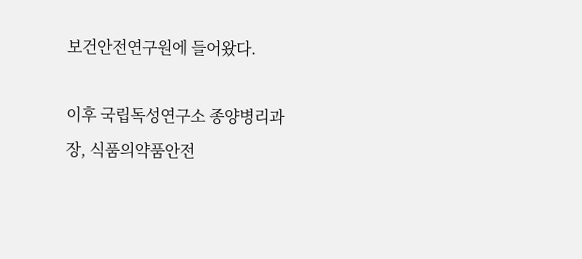보건안전연구원에 들어왔다.

이후 국립독성연구소 종양병리과장, 식품의약품안전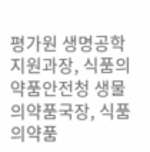평가원 생명공학지원과장, 식품의약품안전청 생물의약품국장, 식품의약품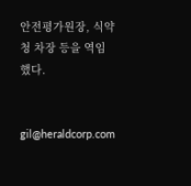안전평가원장, 식약청 차장 등을 역임했다.


gil@heraldcorp.com